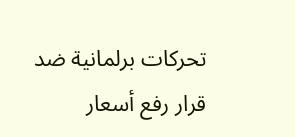تحركات برلمانية ضد قرار رفع أسعار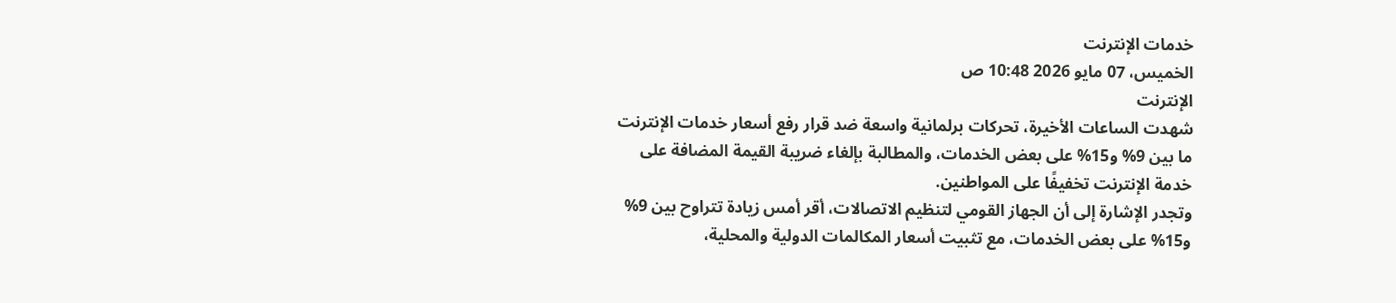خدمات الإنترنت
الخميس، 07 مايو 2026 10:48 ص
الإنترنت
شهدت الساعات الأخيرة، تحركات برلمانية واسعة ضد قرار رفع أسعار خدمات الإنترنت ما بين 9% و15% على بعض الخدمات، والمطالبة بإلغاء ضريبة القيمة المضافة على خدمة الإنترنت تخفيفًا على المواطنين.
وتجدر الإشارة إلى أن الجهاز القومي لتنظيم الاتصالات، أقر أمس زيادة تتراوح بين 9% و15% على بعض الخدمات، مع تثبيت أسعار المكالمات الدولية والمحلية،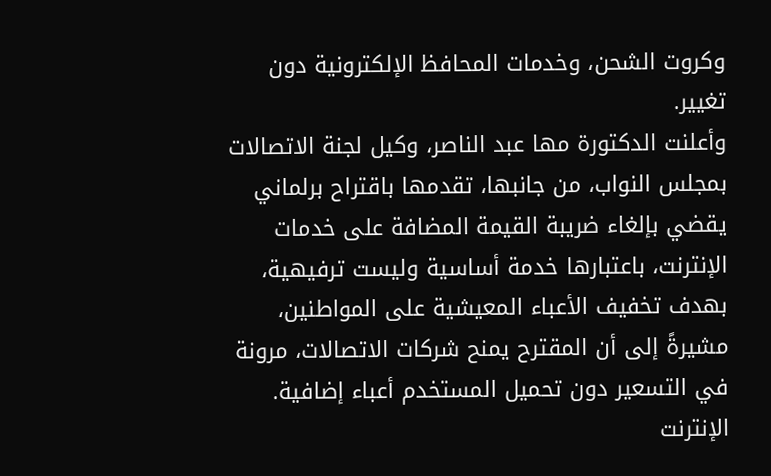وكروت الشحن، وخدمات المحافظ الإلكترونية دون تغيير.
وأعلنت الدكتورة مها عبد الناصر، وكيل لجنة الاتصالات بمجلس النواب، من جانبها، تقدمها باقتراح برلماني يقضي بإلغاء ضريبة القيمة المضافة على خدمات الإنترنت، باعتبارها خدمة أساسية وليست ترفيهية، بهدف تخفيف الأعباء المعيشية على المواطنين، مشيرةً إلى أن المقترح يمنح شركات الاتصالات، مرونة في التسعير دون تحميل المستخدم أعباء إضافية.
الإنترنت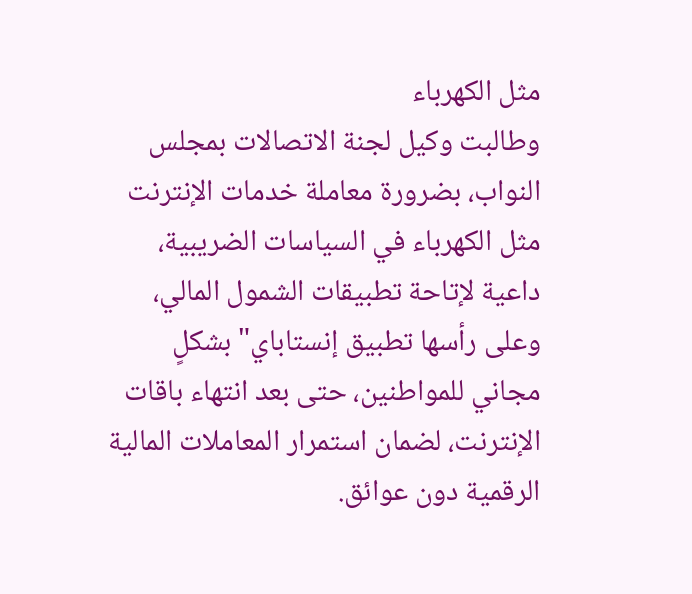مثل الكهرباء
وطالبت وكيل لجنة الاتصالات بمجلس النواب، بضرورة معاملة خدمات الإنترنت مثل الكهرباء في السياسات الضريبية، داعية لإتاحة تطبيقات الشمول المالي، وعلى رأسها تطبيق إنستاباي" بشكلٍ مجاني للمواطنين، حتى بعد انتهاء باقات الإنترنت، لضمان استمرار المعاملات المالية الرقمية دون عوائق.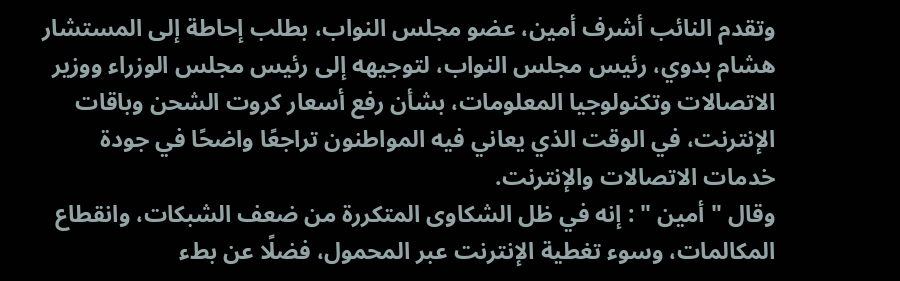وتقدم النائب أشرف أمين، عضو مجلس النواب، بطلب إحاطة إلى المستشار هشام بدوي، رئيس مجلس النواب، لتوجيهه إلى رئيس مجلس الوزراء ووزير الاتصالات وتكنولوجيا المعلومات، بشأن رفع أسعار كروت الشحن وباقات الإنترنت، في الوقت الذي يعاني فيه المواطنون تراجعًا واضحًا في جودة خدمات الاتصالات والإنترنت.
وقال " أمين " : إنه في ظل الشكاوى المتكررة من ضعف الشبكات، وانقطاع المكالمات، وسوء تغطية الإنترنت عبر المحمول، فضلًا عن بطء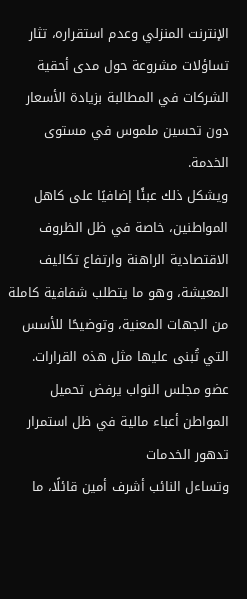الإنترنت المنزلي وعدم استقراره، تثار تساؤلات مشروعة حول مدى أحقية الشركات في المطالبة بزيادة الأسعار دون تحسين ملموس في مستوى الخدمة.
ويشكل ذلك عبئًا إضافيًا على كاهل المواطنين، خاصة في ظل الظروف الاقتصادية الراهنة وارتفاع تكاليف المعيشة، وهو ما يتطلب شفافية كاملة من الجهات المعنية، وتوضيحًا للأسس التي تُبنى عليها مثل هذه القرارات.
عضو مجلس النواب يرفض تحميل المواطن أعباء مالية في ظل استمرار تدهور الخدمات
وتساءل النائب أشرف أمين قائلًا، ما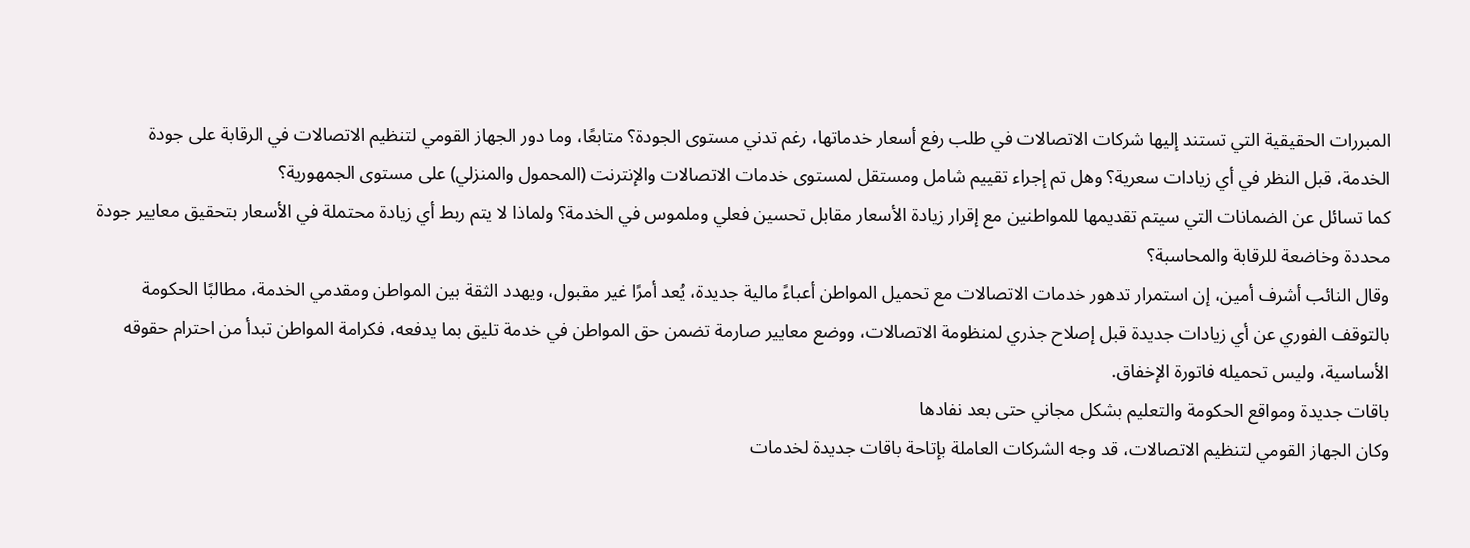المبررات الحقيقية التي تستند إليها شركات الاتصالات في طلب رفع أسعار خدماتها، رغم تدني مستوى الجودة؟ متابعًا، وما دور الجهاز القومي لتنظيم الاتصالات في الرقابة على جودة الخدمة، قبل النظر في أي زيادات سعرية؟ وهل تم إجراء تقييم شامل ومستقل لمستوى خدمات الاتصالات والإنترنت (المحمول والمنزلي) على مستوى الجمهورية؟
كما تسائل عن الضمانات التي سيتم تقديمها للمواطنين مع إقرار زيادة الأسعار مقابل تحسين فعلي وملموس في الخدمة؟ ولماذا لا يتم ربط أي زيادة محتملة في الأسعار بتحقيق معايير جودة محددة وخاضعة للرقابة والمحاسبة؟
وقال النائب أشرف أمين، إن استمرار تدهور خدمات الاتصالات مع تحميل المواطن أعباءً مالية جديدة، يُعد أمرًا غير مقبول، ويهدد الثقة بين المواطن ومقدمي الخدمة، مطالبًا الحكومة بالتوقف الفوري عن أي زيادات جديدة قبل إصلاح جذري لمنظومة الاتصالات، ووضع معايير صارمة تضمن حق المواطن في خدمة تليق بما يدفعه، فكرامة المواطن تبدأ من احترام حقوقه الأساسية، وليس تحميله فاتورة الإخفاق.
باقات جديدة ومواقع الحكومة والتعليم بشكل مجاني حتى بعد نفادها
وكان الجهاز القومي لتنظيم الاتصالات، قد وجه الشركات العاملة بإتاحة باقات جديدة لخدمات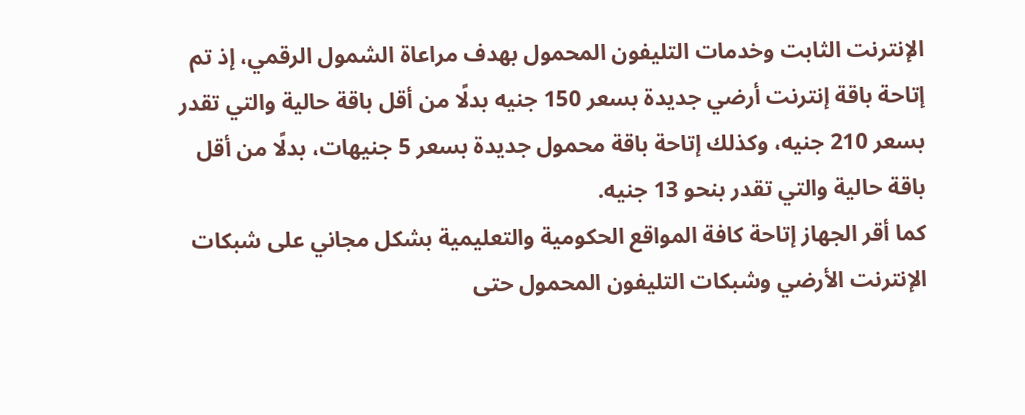الإنترنت الثابت وخدمات التليفون المحمول بهدف مراعاة الشمول الرقمي، إذ تم إتاحة باقة إنترنت أرضي جديدة بسعر 150 جنيه بدلًا من أقل باقة حالية والتي تقدر بسعر 210 جنيه، وكذلك إتاحة باقة محمول جديدة بسعر 5 جنيهات، بدلًا من أقل باقة حالية والتي تقدر بنحو 13 جنيه.
كما أقر الجهاز إتاحة كافة المواقع الحكومية والتعليمية بشكل مجاني على شبكات الإنترنت الأرضي وشبكات التليفون المحمول حتى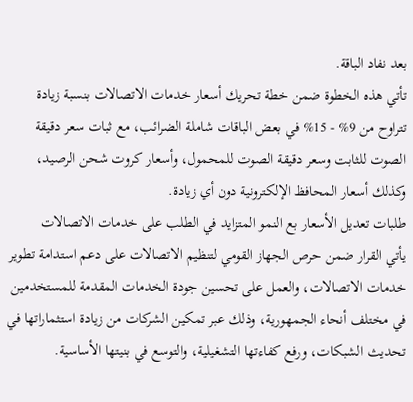بعد نفاد الباقة.
تأتي هذه الخطوة ضمن خطة تحريك أسعار خدمات الاتصالات بنسبة زيادة تتراوح من 9% - 15% في بعض الباقات شاملة الضرائب، مع ثبات سعر دقيقة الصوت للثابت وسعر دقيقة الصوت للمحمول، وأسعار كروت شحن الرصيد، وكذلك أسعار المحافظ الإلكترونية دون أي زيادة.
طلبات تعديل الأسعار بع النمو المتزايد في الطلب على خدمات الاتصالات
يأتي القرار ضمن حرص الجهاز القومي لتنظيم الاتصالات على دعم استدامة تطوير خدمات الاتصالات، والعمل على تحسين جودة الخدمات المقدمة للمستخدمين في مختلف أنحاء الجمهورية، وذلك عبر تمكين الشركات من زيادة استثماراتها في تحديث الشبكات، ورفع كفاءتها التشغيلية، والتوسع في بنيتها الأساسية.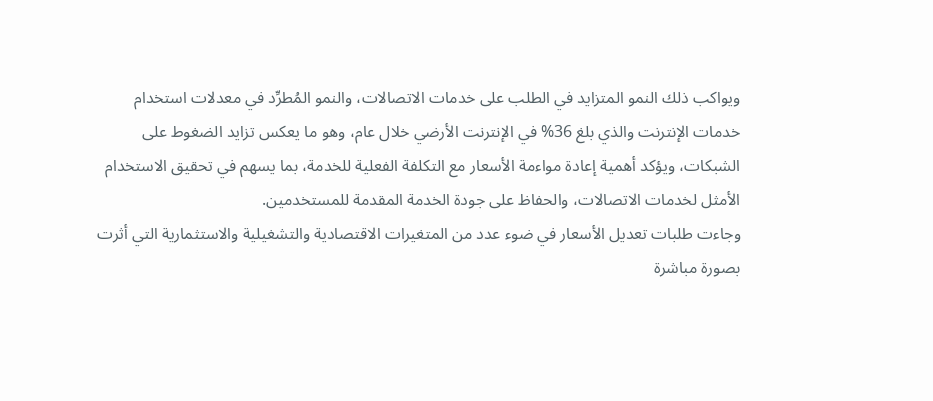ويواكب ذلك النمو المتزايد في الطلب على خدمات الاتصالات، والنمو المُطرِّد في معدلات استخدام خدمات الإنترنت والذي بلغ 36% في الإنترنت الأرضي خلال عام، وهو ما يعكس تزايد الضغوط على الشبكات، ويؤكد أهمية إعادة مواءمة الأسعار مع التكلفة الفعلية للخدمة، بما يسهم في تحقيق الاستخدام الأمثل لخدمات الاتصالات، والحفاظ على جودة الخدمة المقدمة للمستخدمين.
وجاءت طلبات تعديل الأسعار في ضوء عدد من المتغيرات الاقتصادية والتشغيلية والاستثمارية التي أثرت بصورة مباشرة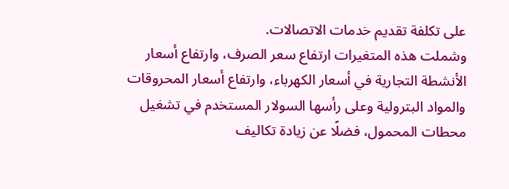على تكلفة تقديم خدمات الاتصالات.
وشملت هذه المتغيرات ارتفاع سعر الصرف، وارتفاع أسعار الأنشطة التجارية في أسعار الكهرباء، وارتفاع أسعار المحروقات والمواد البترولية وعلى رأسها السولار المستخدم في تشغيل محطات المحمول، فضلًا عن زيادة تكاليف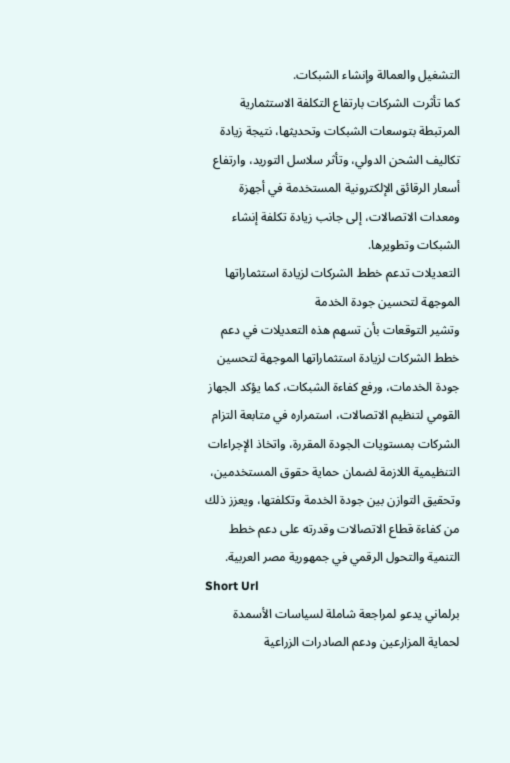التشغيل والعمالة وإنشاء الشبكات.
كما تأثرت الشركات بارتفاع التكلفة الاستثمارية المرتبطة بتوسعات الشبكات وتحديثها، نتيجة زيادة تكاليف الشحن الدولي، وتأثر سلاسل التوريد، وارتفاع أسعار الرقائق الإلكترونية المستخدمة في أجهزة ومعدات الاتصالات، إلى جانب زيادة تكلفة إنشاء الشبكات وتطويرها.
التعديلات تدعم خطط الشركات لزيادة استثماراتها الموجهة لتحسين جودة الخدمة
وتشير التوقعات بأن تسهم هذه التعديلات في دعم خطط الشركات لزيادة استثماراتها الموجهة لتحسين جودة الخدمات، ورفع كفاءة الشبكات، كما يؤكد الجهاز القومي لتنظيم الاتصالات، استمراره في متابعة التزام الشركات بمستويات الجودة المقررة، واتخاذ الإجراءات التنظيمية اللازمة لضمان حماية حقوق المستخدمين، وتحقيق التوازن بين جودة الخدمة وتكلفتها، ويعزز ذلك من كفاءة قطاع الاتصالات وقدرته على دعم خطط التنمية والتحول الرقمي في جمهورية مصر العربية.
Short Url
برلماني يدعو لمراجعة شاملة لسياسات الأسمدة لحماية المزارعين ودعم الصادرات الزراعية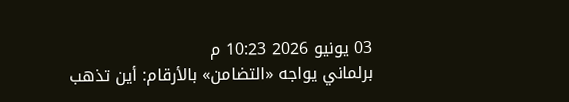03 يونيو 2026 10:23 م
برلماني يواجه «التضامن» بالأرقام: أين تذهب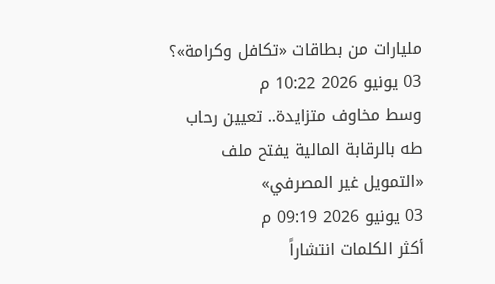مليارات من بطاقات «تكافل وكرامة»؟
03 يونيو 2026 10:22 م
وسط مخاوف متزايدة.. تعيين رحاب طه بالرقابة المالية يفتح ملف «التمويل غير المصرفي»
03 يونيو 2026 09:19 م
أكثر الكلمات انتشاراً